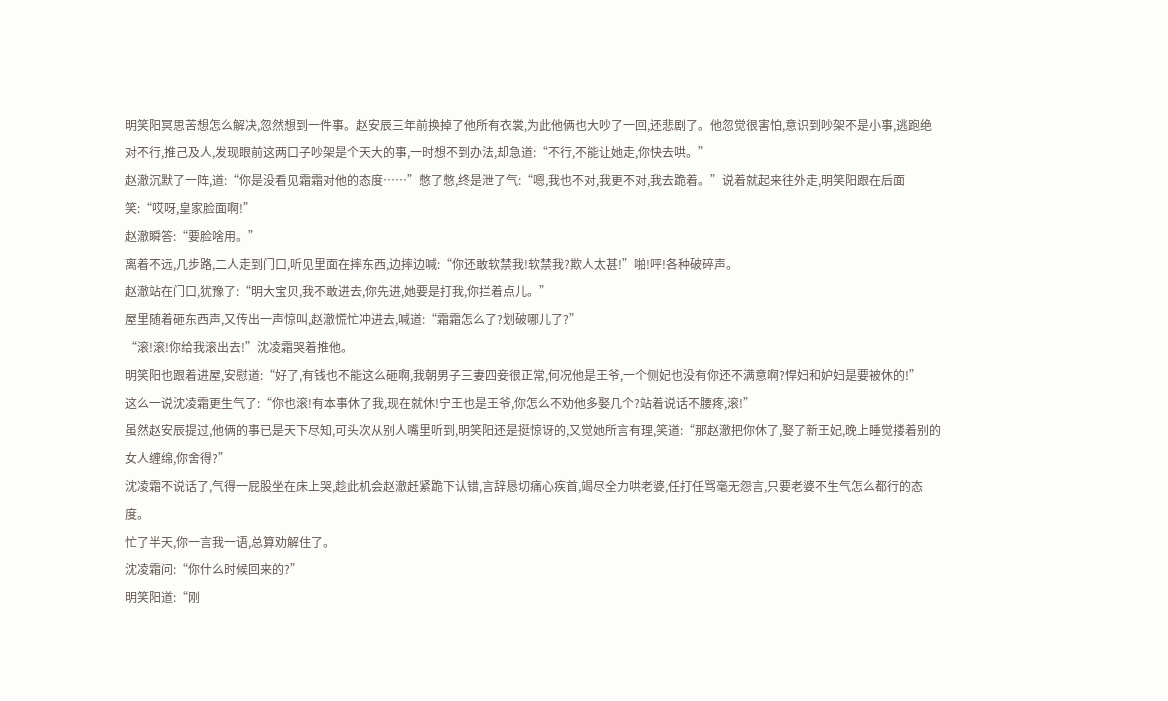明笑阳冥思苦想怎么解决,忽然想到一件事。赵安辰三年前换掉了他所有衣裳,为此他俩也大吵了一回,还悲剧了。他忽觉很害怕,意识到吵架不是小事,逃跑绝对不行,推己及人,发现眼前这两口子吵架是个天大的事,一时想不到办法,却急道:“不行,不能让她走,你快去哄。”
赵澈沉默了一阵,道:“你是没看见霜霜对他的态度……”憋了憋,终是泄了气:“嗯,我也不对,我更不对,我去跪着。”说着就起来往外走,明笑阳跟在后面笑:“哎呀,皇家脸面啊!”
赵澈瞬答:“要脸啥用。”
离着不远,几步路,二人走到门口,听见里面在摔东西,边摔边喊:“你还敢软禁我!软禁我?欺人太甚!”啪!呯!各种破碎声。
赵澈站在门口,犹豫了:“明大宝贝,我不敢进去,你先进,她要是打我,你拦着点儿。”
屋里随着砸东西声,又传出一声惊叫,赵澈慌忙冲进去,喊道:“霜霜怎么了?划破哪儿了?”
“滚!滚!你给我滚出去!”沈凌霜哭着推他。
明笑阳也跟着进屋,安慰道:“好了,有钱也不能这么砸啊,我朝男子三妻四妾很正常,何况他是王爷,一个侧妃也没有你还不满意啊?悍妇和妒妇是要被休的!”
这么一说沈凌霜更生气了:“你也滚!有本事休了我,现在就休!宁王也是王爷,你怎么不劝他多娶几个?站着说话不腰疼,滚!”
虽然赵安辰提过,他俩的事已是天下尽知,可头次从别人嘴里听到,明笑阳还是挺惊讶的,又觉她所言有理,笑道:“那赵澈把你休了,娶了新王妃,晚上睡觉搂着别的女人缠绵,你舍得?”
沈凌霜不说话了,气得一屁股坐在床上哭,趁此机会赵澈赶紧跪下认错,言辞恳切痛心疾首,竭尽全力哄老婆,任打任骂毫无怨言,只要老婆不生气怎么都行的态度。
忙了半天,你一言我一语,总算劝解住了。
沈凌霜问:“你什么时候回来的?”
明笑阳道:“刚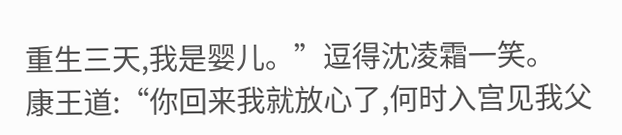重生三天,我是婴儿。”逗得沈凌霜一笑。
康王道:“你回来我就放心了,何时入宫见我父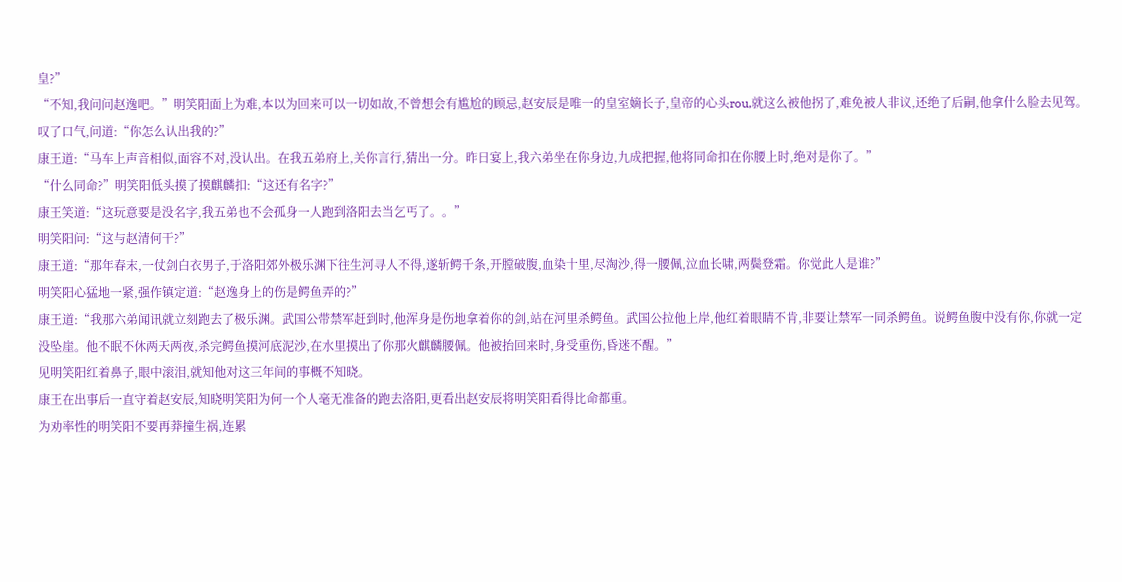皇?”
“不知,我问问赵逸吧。”明笑阳面上为难,本以为回来可以一切如故,不曾想会有尴尬的顾忌,赵安辰是唯一的皇室嫡长子,皇帝的心头rou,就这么被他拐了,难免被人非议,还绝了后嗣,他拿什么脸去见驾。
叹了口气,问道:“你怎么认出我的?”
康王道:“马车上声音相似,面容不对,没认出。在我五弟府上,关你言行,猜出一分。昨日宴上,我六弟坐在你身边,九成把握,他将同命扣在你腰上时,绝对是你了。”
“什么同命?”明笑阳低头摸了摸麒麟扣:“这还有名字?”
康王笑道:“这玩意要是没名字,我五弟也不会孤身一人跑到洛阳去当乞丐了。。”
明笑阳问:“这与赵清何干?”
康王道:“那年春末,一仗剑白衣男子,于洛阳郊外极乐渊下往生河寻人不得,遂斩鳄千条,开膛破腹,血染十里,尽淘沙,得一腰佩,泣血长啸,两鬓登霜。你觉此人是谁?”
明笑阳心猛地一紧,强作镇定道:“赵逸身上的伤是鳄鱼弄的?”
康王道:“我那六弟闻讯就立刻跑去了极乐渊。武国公带禁军赶到时,他浑身是伤地拿着你的剑,站在河里杀鳄鱼。武国公拉他上岸,他红着眼睛不肯,非要让禁军一同杀鳄鱼。说鳄鱼腹中没有你,你就一定没坠崖。他不眠不休两天两夜,杀完鳄鱼摸河底泥沙,在水里摸出了你那火麒麟腰佩。他被抬回来时,身受重伤,昏迷不醒。”
见明笑阳红着鼻子,眼中滚泪,就知他对这三年间的事概不知晓。
康王在出事后一直守着赵安辰,知晓明笑阳为何一个人毫无准备的跑去洛阳,更看出赵安辰将明笑阳看得比命都重。
为劝率性的明笑阳不要再莽撞生祸,连累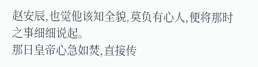赵安辰,也觉他该知全貌,莫负有心人,便将那时之事细细说起。
那日皇帝心急如焚,直接传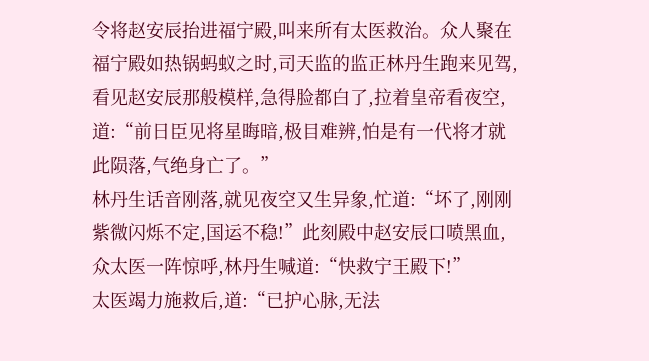令将赵安辰抬进福宁殿,叫来所有太医救治。众人聚在福宁殿如热锅蚂蚁之时,司天监的监正林丹生跑来见驾,看见赵安辰那般模样,急得脸都白了,拉着皇帝看夜空,道:“前日臣见将星晦暗,极目难辨,怕是有一代将才就此陨落,气绝身亡了。”
林丹生话音刚落,就见夜空又生异象,忙道:“坏了,刚刚紫微闪烁不定,国运不稳!”此刻殿中赵安辰口喷黑血,众太医一阵惊呼,林丹生喊道:“快救宁王殿下!”
太医竭力施救后,道:“已护心脉,无法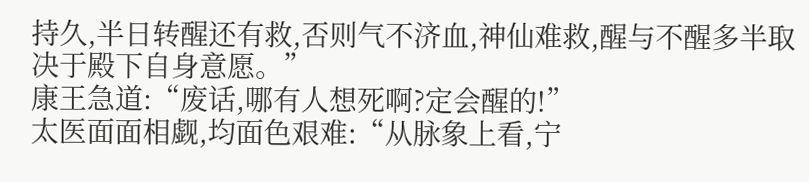持久,半日转醒还有救,否则气不济血,神仙难救,醒与不醒多半取决于殿下自身意愿。”
康王急道:“废话,哪有人想死啊?定会醒的!”
太医面面相觑,均面色艰难:“从脉象上看,宁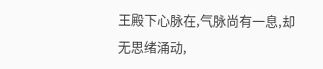王殿下心脉在,气脉尚有一息,却无思绪涌动,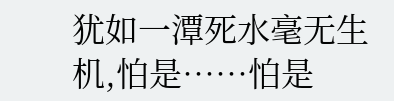犹如一潭死水毫无生机,怕是……怕是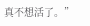真不想活了。”